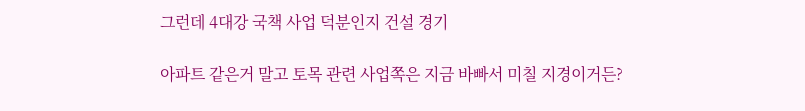그런데 4대강 국책 사업 덕분인지 건설 경기

아파트 같은거 말고 토목 관련 사업쪽은 지금 바빠서 미칠 지경이거든?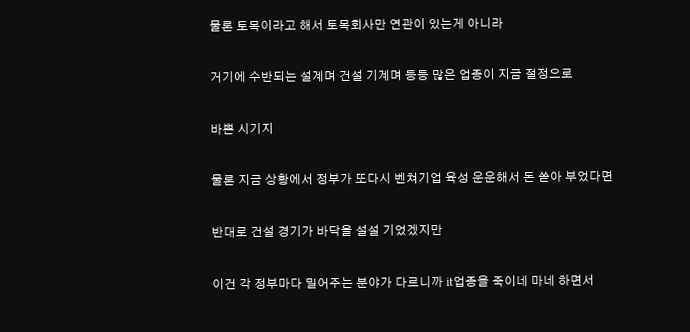물론 토목이라고 해서 토목회사만 연관이 있는게 아니라

거기에 수반되는 설계며 건설 기계며 등등 많은 업종이 지금 절정으로

바쁜 시기지

물론 지금 상황에서 정부가 또다시 벤쳐기업 육성 운운해서 돈 쏟아 부었다면

반대로 건설 경기가 바닥을 설설 기었겠지만

이건 각 정부마다 밀어주는 분야가 다르니까 it업종을 죽이네 마네 하면서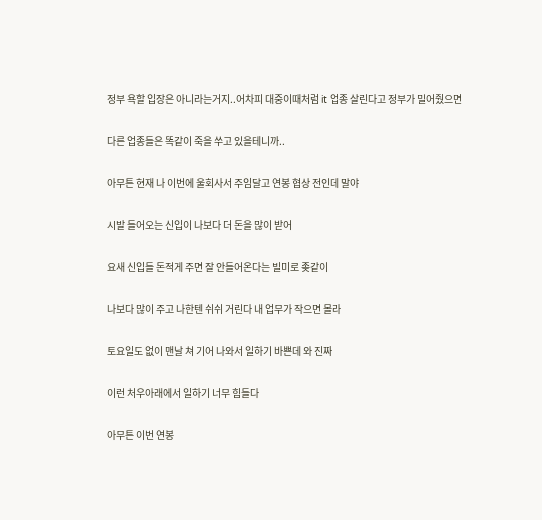정부 욕할 입장은 아니라는거지..어차피 대중이때처럼 it 업종 살린다고 정부가 밀어줬으면

다른 업종들은 똑같이 죽을 쑤고 있을테니까..

아무튼 현재 나 이번에 울회사서 주임달고 연봉 협상 전인데 말야

시발 들어오는 신입이 나보다 더 돈을 많이 받어

요새 신입들 돈적게 주면 잘 안들어온다는 빌미로 좆같이

나보다 많이 주고 나한텐 쉬쉬 거린다 내 업무가 작으면 몰라

토요일도 없이 맨날 쳐 기어 나와서 일하기 바쁜데 와 진짜

이런 처우아래에서 일하기 너무 힘들다

아무튼 이번 연봉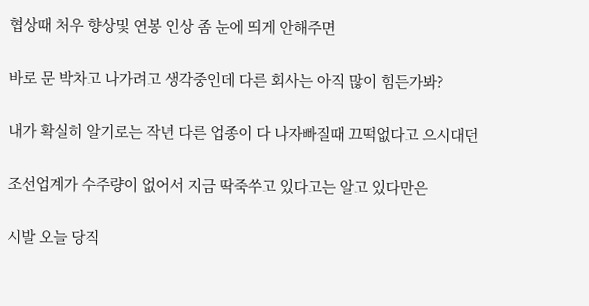협상때 처우 향상및 연봉 인상 좀 눈에 띄게 안해주면

바로 문 박차고 나가려고 생각중인데 다른 회사는 아직 많이 힘든가봐?

내가 확실히 알기로는 작년 다른 업종이 다 나자빠질때 끄떡없다고 으시대던

조선업계가 수주량이 없어서 지금 딱죽쑤고 있다고는 알고 있다만은

시발 오늘 당직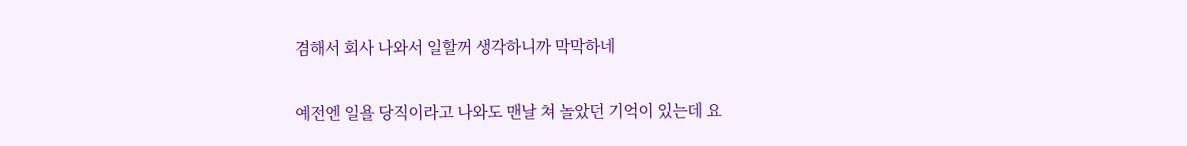겸해서 회사 나와서 일할꺼 생각하니까 막막하네

예전엔 일욜 당직이라고 나와도 맨날 쳐 놀았던 기억이 있는데 요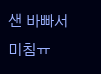샌 바빠서 미침ㅠ